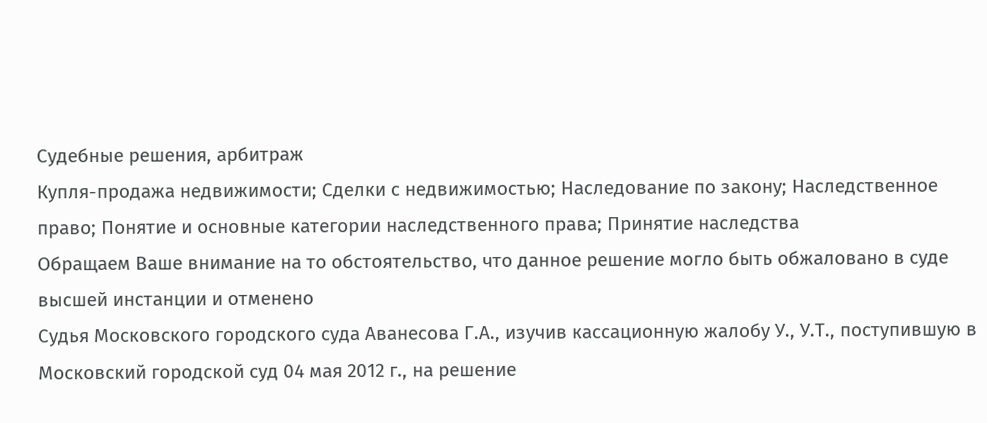Судебные решения, арбитраж
Купля-продажа недвижимости; Сделки с недвижимостью; Наследование по закону; Наследственное право; Понятие и основные категории наследственного права; Принятие наследства
Обращаем Ваше внимание на то обстоятельство, что данное решение могло быть обжаловано в суде высшей инстанции и отменено
Судья Московского городского суда Аванесова Г.А., изучив кассационную жалобу У., У.Т., поступившую в Московский городской суд 04 мая 2012 г., на решение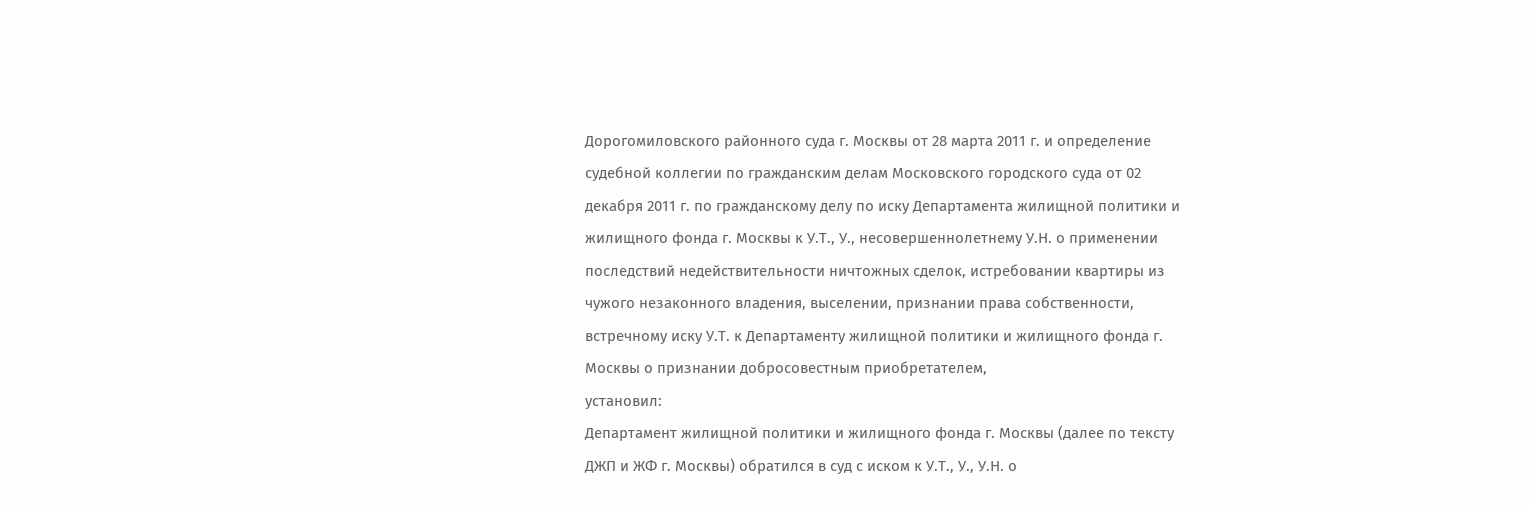Дорогомиловского районного суда г. Москвы от 28 марта 2011 г. и определение судебной коллегии по гражданским делам Московского городского суда от 02 декабря 2011 г. по гражданскому делу по иску Департамента жилищной политики и жилищного фонда г. Москвы к У.Т., У., несовершеннолетнему У.Н. о применении последствий недействительности ничтожных сделок, истребовании квартиры из чужого незаконного владения, выселении, признании права собственности, встречному иску У.Т. к Департаменту жилищной политики и жилищного фонда г. Москвы о признании добросовестным приобретателем,
установил:
Департамент жилищной политики и жилищного фонда г. Москвы (далее по тексту ДЖП и ЖФ г. Москвы) обратился в суд с иском к У.Т., У., У.Н. о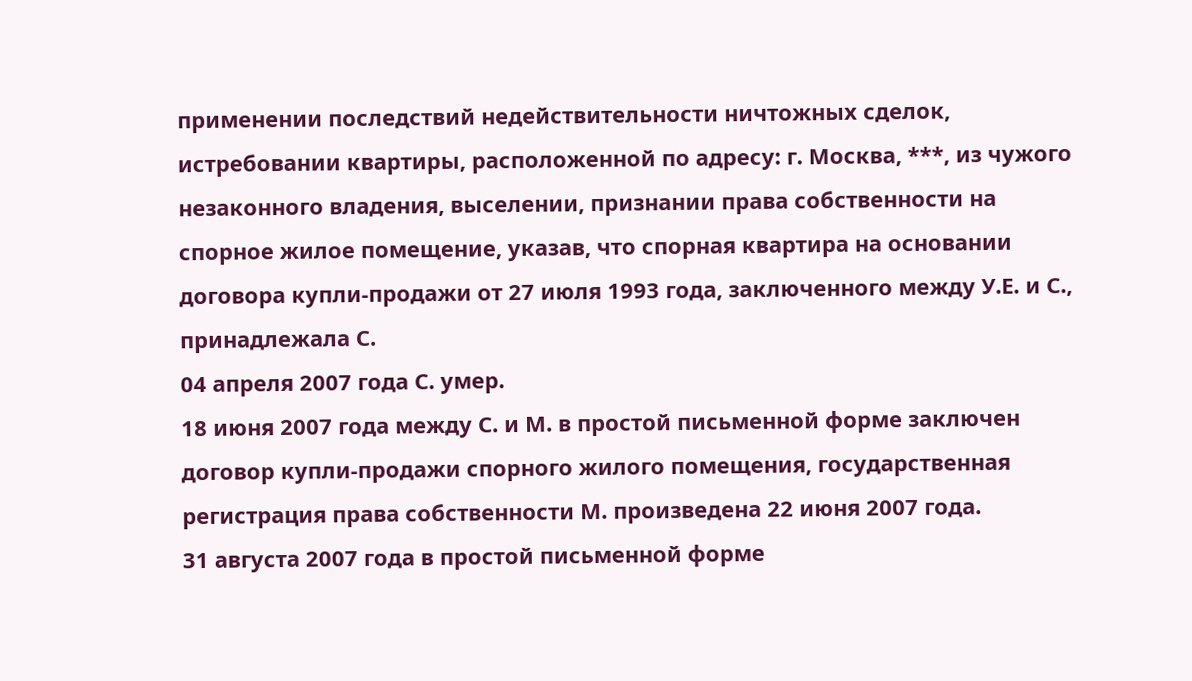применении последствий недействительности ничтожных сделок, истребовании квартиры, расположенной по адресу: г. Москва, ***, из чужого незаконного владения, выселении, признании права собственности на спорное жилое помещение, указав, что спорная квартира на основании договора купли-продажи от 27 июля 1993 года, заключенного между У.Е. и С., принадлежала С.
04 апреля 2007 года С. умер.
18 июня 2007 года между С. и М. в простой письменной форме заключен договор купли-продажи спорного жилого помещения, государственная регистрация права собственности М. произведена 22 июня 2007 года.
31 августа 2007 года в простой письменной форме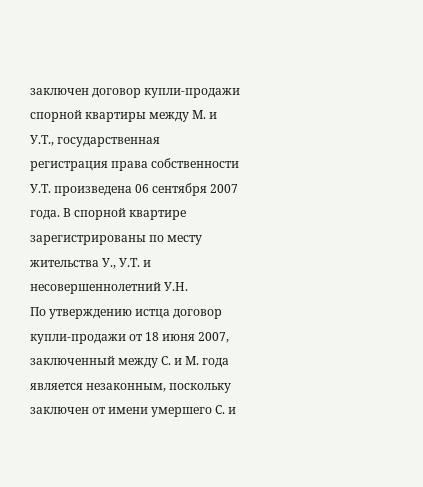заключен договор купли-продажи спорной квартиры между М. и У.Т., государственная регистрация права собственности У.Т. произведена 06 сентября 2007 года. В спорной квартире зарегистрированы по месту жительства У., У.Т. и несовершеннолетний У.Н.
По утверждению истца договор купли-продажи от 18 июня 2007, заключенный между С. и М. года является незаконным, поскольку заключен от имени умершего С. и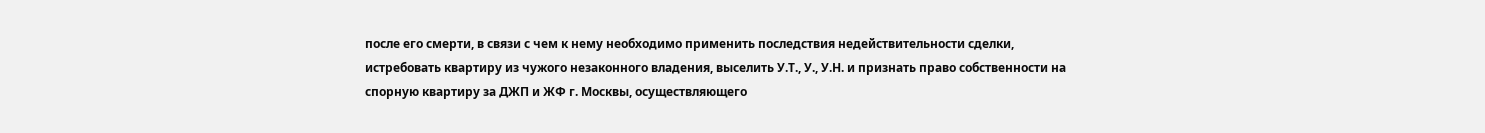после его смерти, в связи с чем к нему необходимо применить последствия недействительности сделки, истребовать квартиру из чужого незаконного владения, выселить У.Т., У., У.Н. и признать право собственности на спорную квартиру за ДЖП и ЖФ г. Москвы, осуществляющего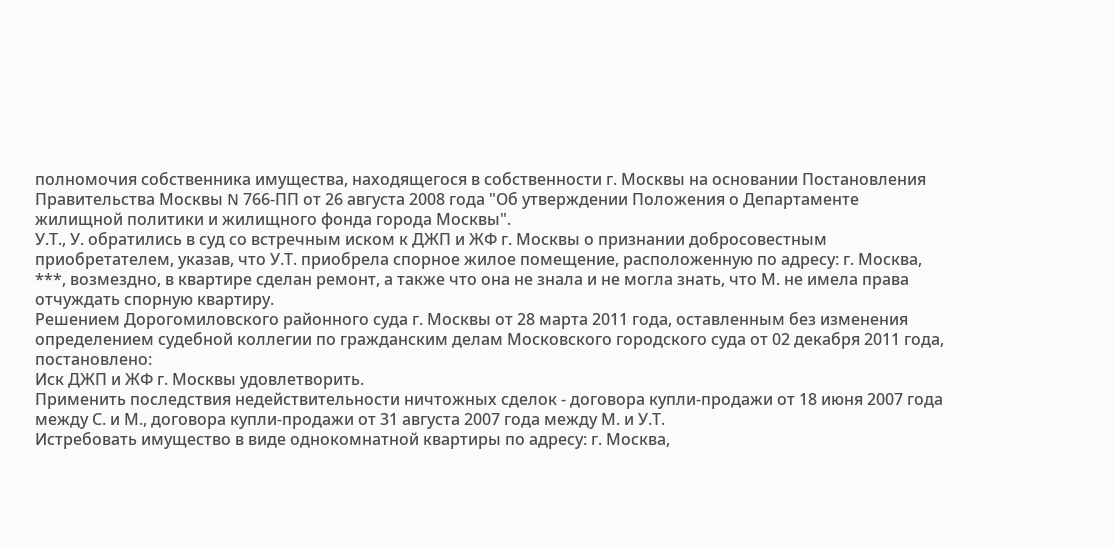полномочия собственника имущества, находящегося в собственности г. Москвы на основании Постановления Правительства Москвы N 766-ПП от 26 августа 2008 года "Об утверждении Положения о Департаменте жилищной политики и жилищного фонда города Москвы".
У.Т., У. обратились в суд со встречным иском к ДЖП и ЖФ г. Москвы о признании добросовестным приобретателем, указав, что У.Т. приобрела спорное жилое помещение, расположенную по адресу: г. Москва, ***, возмездно, в квартире сделан ремонт, а также что она не знала и не могла знать, что М. не имела права отчуждать спорную квартиру.
Решением Дорогомиловского районного суда г. Москвы от 28 марта 2011 года, оставленным без изменения определением судебной коллегии по гражданским делам Московского городского суда от 02 декабря 2011 года, постановлено:
Иск ДЖП и ЖФ г. Москвы удовлетворить.
Применить последствия недействительности ничтожных сделок - договора купли-продажи от 18 июня 2007 года между С. и М., договора купли-продажи от 31 августа 2007 года между М. и У.Т.
Истребовать имущество в виде однокомнатной квартиры по адресу: г. Москва,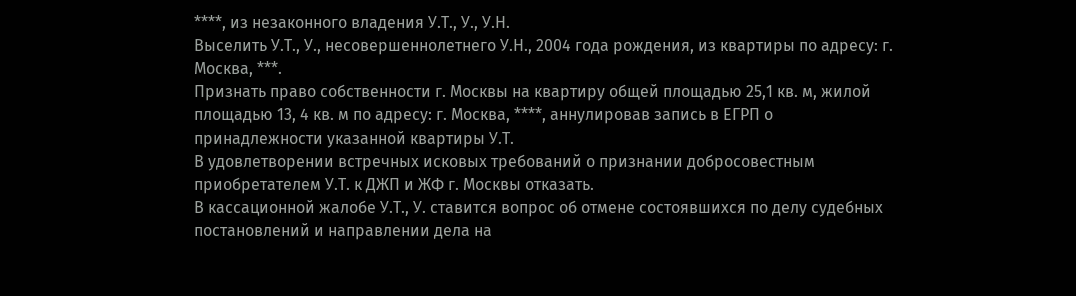****, из незаконного владения У.Т., У., У.Н.
Выселить У.Т., У., несовершеннолетнего У.Н., 2004 года рождения, из квартиры по адресу: г. Москва, ***.
Признать право собственности г. Москвы на квартиру общей площадью 25,1 кв. м, жилой площадью 13, 4 кв. м по адресу: г. Москва, ****, аннулировав запись в ЕГРП о принадлежности указанной квартиры У.Т.
В удовлетворении встречных исковых требований о признании добросовестным приобретателем У.Т. к ДЖП и ЖФ г. Москвы отказать.
В кассационной жалобе У.Т., У. ставится вопрос об отмене состоявшихся по делу судебных постановлений и направлении дела на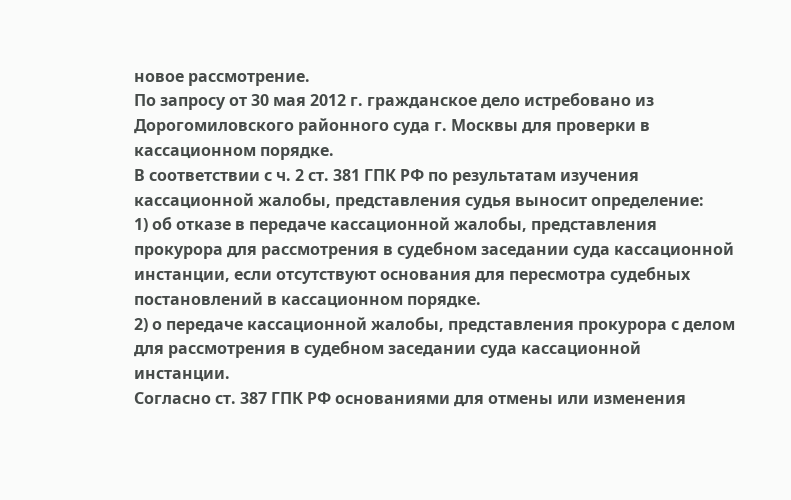новое рассмотрение.
По запросу от 30 мая 2012 г. гражданское дело истребовано из Дорогомиловского районного суда г. Москвы для проверки в кассационном порядке.
В соответствии с ч. 2 ст. 381 ГПК РФ по результатам изучения кассационной жалобы, представления судья выносит определение:
1) об отказе в передаче кассационной жалобы, представления прокурора для рассмотрения в судебном заседании суда кассационной инстанции, если отсутствуют основания для пересмотра судебных постановлений в кассационном порядке.
2) о передаче кассационной жалобы, представления прокурора с делом для рассмотрения в судебном заседании суда кассационной инстанции.
Согласно ст. 387 ГПК РФ основаниями для отмены или изменения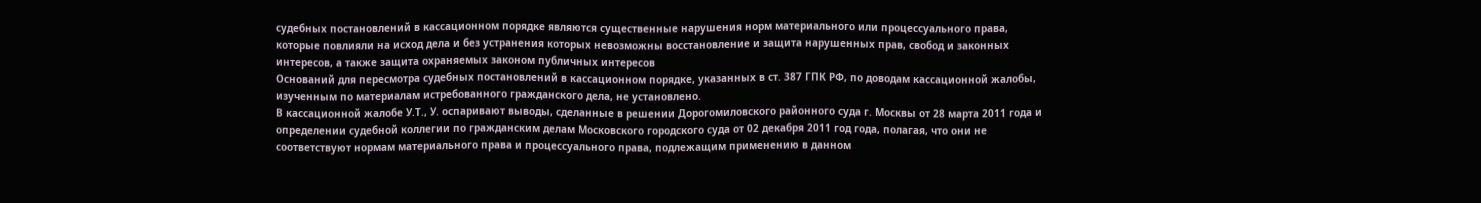судебных постановлений в кассационном порядке являются существенные нарушения норм материального или процессуального права, которые повлияли на исход дела и без устранения которых невозможны восстановление и защита нарушенных прав, свобод и законных интересов, а также защита охраняемых законом публичных интересов
Оснований для пересмотра судебных постановлений в кассационном порядке, указанных в ст. 387 ГПК РФ, по доводам кассационной жалобы, изученным по материалам истребованного гражданского дела, не установлено.
В кассационной жалобе У.Т., У. оспаривают выводы, сделанные в решении Дорогомиловского районного суда г. Москвы от 28 марта 2011 года и определении судебной коллегии по гражданским делам Московского городского суда от 02 декабря 2011 год года, полагая, что они не соответствуют нормам материального права и процессуального права, подлежащим применению в данном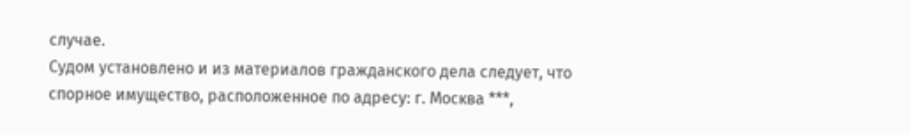случае.
Судом установлено и из материалов гражданского дела следует, что спорное имущество, расположенное по адресу: г. Москва ***,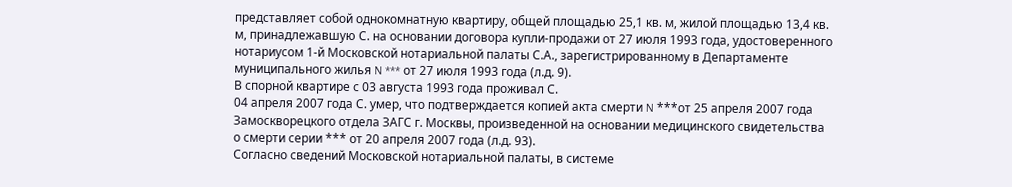представляет собой однокомнатную квартиру, общей площадью 25,1 кв. м, жилой площадью 13,4 кв. м, принадлежавшую С. на основании договора купли-продажи от 27 июля 1993 года, удостоверенного нотариусом 1-й Московской нотариальной палаты С.А., зарегистрированному в Департаменте муниципального жилья N *** от 27 июля 1993 года (л.д. 9).
В спорной квартире с 03 августа 1993 года проживал С.
04 апреля 2007 года С. умер, что подтверждается копией акта смерти N ***от 25 апреля 2007 года Замоскворецкого отдела ЗАГС г. Москвы, произведенной на основании медицинского свидетельства о смерти серии *** от 20 апреля 2007 года (л.д. 93).
Согласно сведений Московской нотариальной палаты, в системе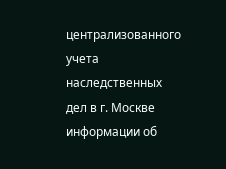централизованного учета наследственных дел в г. Москве информации об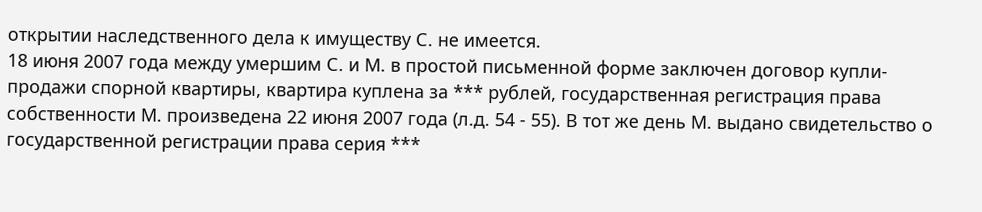открытии наследственного дела к имуществу С. не имеется.
18 июня 2007 года между умершим С. и М. в простой письменной форме заключен договор купли-продажи спорной квартиры, квартира куплена за *** рублей, государственная регистрация права собственности М. произведена 22 июня 2007 года (л.д. 54 - 55). В тот же день М. выдано свидетельство о государственной регистрации права серия ***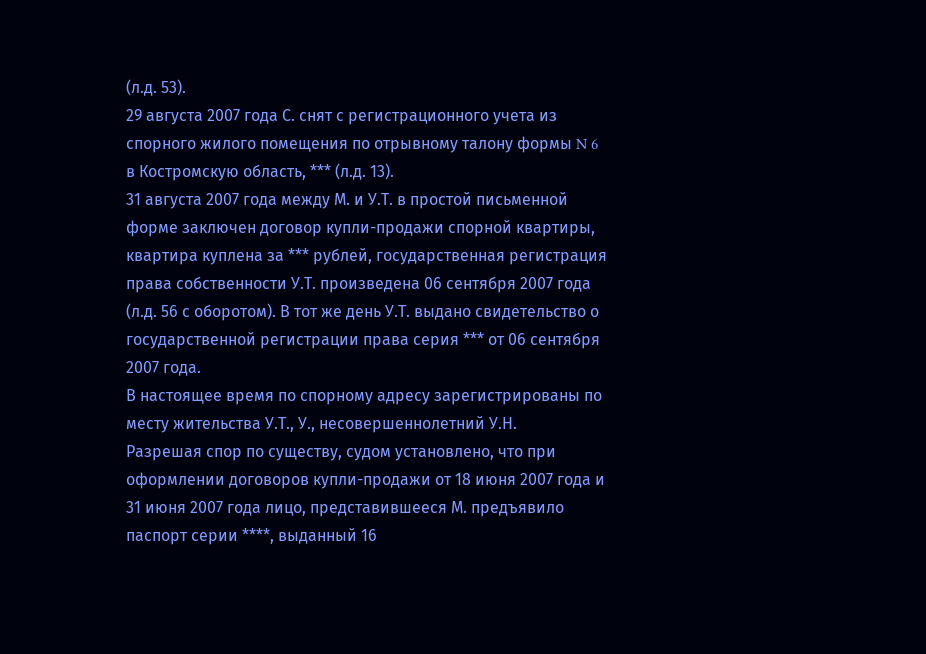(л.д. 53).
29 августа 2007 года С. снят с регистрационного учета из спорного жилого помещения по отрывному талону формы N 6 в Костромскую область, *** (л.д. 13).
31 августа 2007 года между М. и У.Т. в простой письменной форме заключен договор купли-продажи спорной квартиры, квартира куплена за *** рублей, государственная регистрация права собственности У.Т. произведена 06 сентября 2007 года (л.д. 56 с оборотом). В тот же день У.Т. выдано свидетельство о государственной регистрации права серия *** от 06 сентября 2007 года.
В настоящее время по спорному адресу зарегистрированы по месту жительства У.Т., У., несовершеннолетний У.Н.
Разрешая спор по существу, судом установлено, что при оформлении договоров купли-продажи от 18 июня 2007 года и 31 июня 2007 года лицо, представившееся М. предъявило паспорт серии ****, выданный 16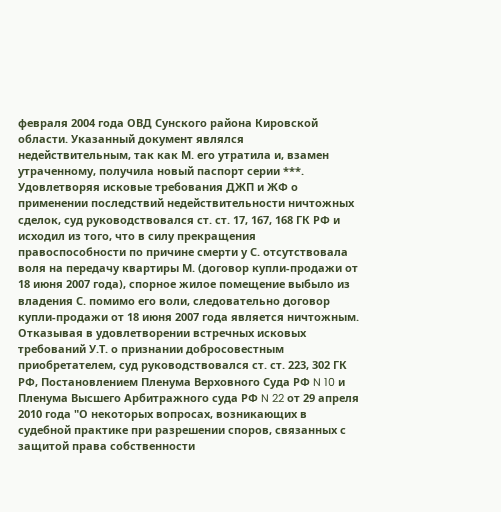февраля 2004 года ОВД Сунского района Кировской области. Указанный документ являлся недействительным, так как М. его утратила и, взамен утраченному, получила новый паспорт серии ***.
Удовлетворяя исковые требования ДЖП и ЖФ о применении последствий недействительности ничтожных сделок, суд руководствовался ст. ст. 17, 167, 168 ГК РФ и исходил из того, что в силу прекращения правоспособности по причине смерти у С. отсутствовала воля на передачу квартиры М. (договор купли-продажи от 18 июня 2007 года), спорное жилое помещение выбыло из владения С. помимо его воли, следовательно договор купли-продажи от 18 июня 2007 года является ничтожным.
Отказывая в удовлетворении встречных исковых требований У.Т. о признании добросовестным приобретателем, суд руководствовался ст. ст. 223, 302 ГК РФ, Постановлением Пленума Верховного Суда РФ N 10 и Пленума Высшего Арбитражного суда РФ N 22 от 29 апреля 2010 года "О некоторых вопросах, возникающих в судебной практике при разрешении споров, связанных с защитой права собственности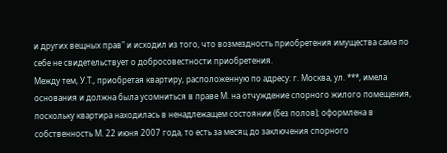и других вещных прав" и исходил из того, что возмездность приобретения имущества сама по себе не свидетельствует о добросовестности приобретения.
Между тем, У.Т., приобретая квартиру, расположенную по адресу: г. Москва, ул. ***, имела основания и должна была усомниться в праве М. на отчуждение спорного жилого помещения, поскольку квартира находилась в ненадлежащем состоянии (без полов); оформлена в собственность М. 22 июня 2007 года, то есть за месяц до заключения спорного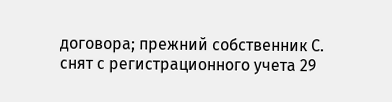договора; прежний собственник С. снят с регистрационного учета 29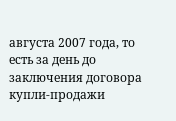августа 2007 года, то есть за день до заключения договора купли-продажи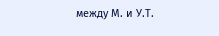между М. и У.Т.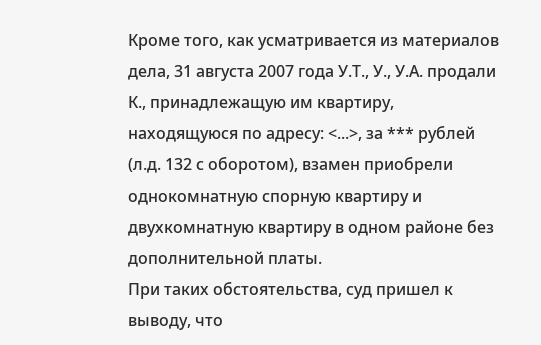Кроме того, как усматривается из материалов дела, 31 августа 2007 года У.Т., У., У.А. продали К., принадлежащую им квартиру, находящуюся по адресу: <...>, за *** рублей (л.д. 132 с оборотом), взамен приобрели однокомнатную спорную квартиру и двухкомнатную квартиру в одном районе без дополнительной платы.
При таких обстоятельства, суд пришел к выводу, что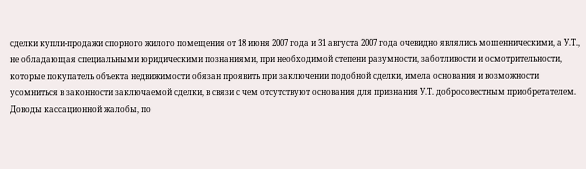сделки купли-продажи спорного жилого помещения от 18 июня 2007 года и 31 августа 2007 года очевидно являлись мошенническими, а У.Т., не обладающая специальными юридическими познаниями, при необходимой степени разумности, заботливости и осмотрительности, которые покупатель объекта недвижимости обязан проявить при заключении подобной сделки, имела основания и возможности усомниться в законности заключаемой сделки, в связи с чем отсутствуют основания для признания У.Т. добросовестным приобретателем.
Доводы кассационной жалобы, по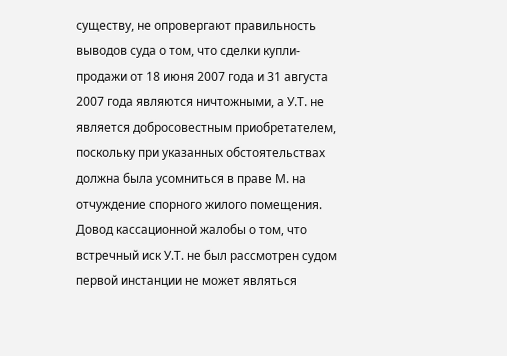существу, не опровергают правильность выводов суда о том, что сделки купли-продажи от 18 июня 2007 года и 31 августа 2007 года являются ничтожными, а У.Т. не является добросовестным приобретателем, поскольку при указанных обстоятельствах должна была усомниться в праве М. на отчуждение спорного жилого помещения.
Довод кассационной жалобы о том, что встречный иск У.Т. не был рассмотрен судом первой инстанции не может являться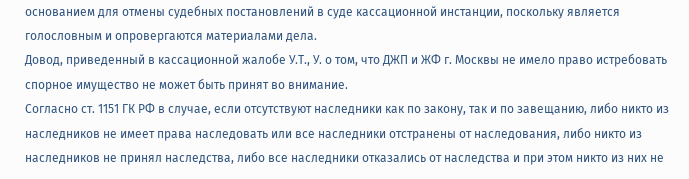основанием для отмены судебных постановлений в суде кассационной инстанции, поскольку является голословным и опровергаются материалами дела.
Довод, приведенный в кассационной жалобе У.Т., У. о том, что ДЖП и ЖФ г. Москвы не имело право истребовать спорное имущество не может быть принят во внимание.
Согласно ст. 1151 ГК РФ в случае, если отсутствуют наследники как по закону, так и по завещанию, либо никто из наследников не имеет права наследовать или все наследники отстранены от наследования, либо никто из наследников не принял наследства, либо все наследники отказались от наследства и при этом никто из них не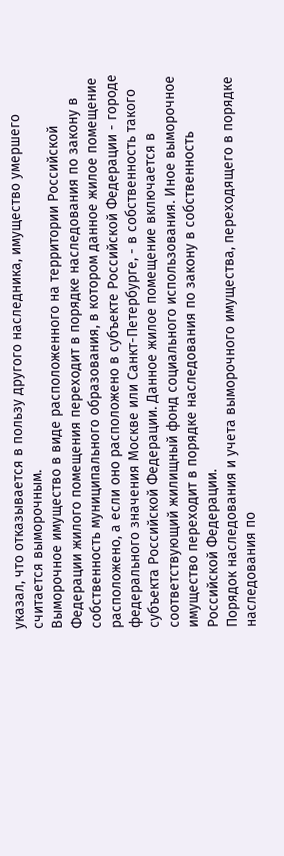указал, что отказывается в пользу другого наследника, имущество умершего считается выморочным.
Выморочное имущество в виде расположенного на территории Российской Федерации жилого помещения переходит в порядке наследования по закону в собственность муниципального образования, в котором данное жилое помещение расположено, а если оно расположено в субъекте Российской Федерации - городе федерального значения Москве или Санкт-Петербурге, - в собственность такого субъекта Российской Федерации. Данное жилое помещение включается в соответствующий жилищный фонд социального использования. Иное выморочное имущество переходит в порядке наследования по закону в собственность Российской Федерации.
Порядок наследования и учета выморочного имущества, переходящего в порядке наследования по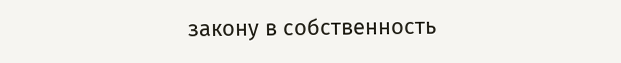закону в собственность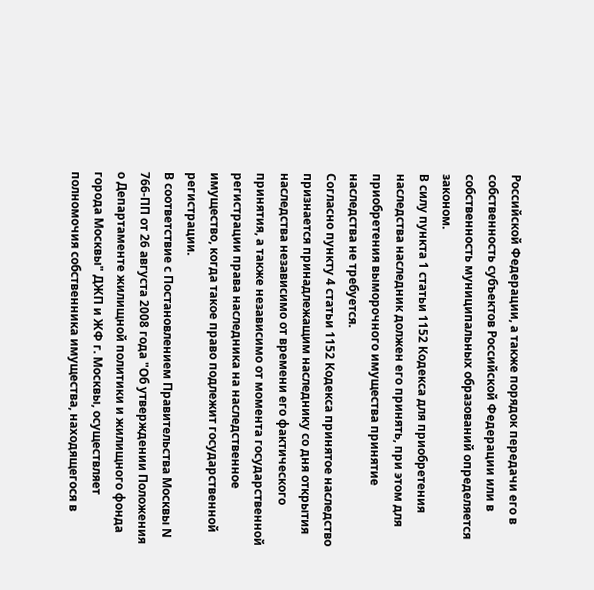Российской Федерации, а также порядок передачи его в собственность субъектов Российской Федерации или в собственность муниципальных образований определяется законом.
В силу пункта 1 статьи 1152 Кодекса для приобретения наследства наследник должен его принять, при этом для приобретения выморочного имущества принятие наследства не требуется.
Согласно пункту 4 статьи 1152 Кодекса принятое наследство признается принадлежащим наследнику со дня открытия наследства независимо от времени его фактического принятия, а также независимо от момента государственной регистрации права наследника на наследственное имущество, когда такое право подлежит государственной регистрации.
В соответствие с Постановлением Правительства Москвы N 766-ПП от 26 августа 2008 года "Об утверждении Положения о Департаменте жилищной политики и жилищного фонда города Москвы" ДЖП и ЖФ г. Москвы, осуществляет полномочия собственника имущества, находящегося в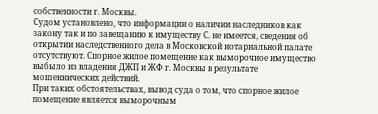собственности г. Москвы.
Судом установлено, что информации о наличии наследников как закону так и по завещанию к имуществу С. не имеется, сведения об открытии наследственного дела в Московской нотариальной палате отсутствуют. Спорное жилое помещение как выморочное имущество выбыло из владения ДЖП и ЖФ г. Москвы в результате мошеннических действий.
При таких обстоятельствах, вывод суда о том, что спорное жилое помещение является выморочным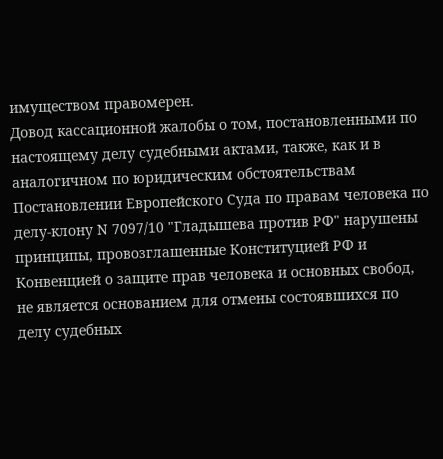имуществом правомерен.
Довод кассационной жалобы о том, постановленными по настоящему делу судебными актами, также, как и в аналогичном по юридическим обстоятельствам Постановлении Европейского Суда по правам человека по делу-клону N 7097/10 "Гладышева против РФ" нарушены принципы, провозглашенные Конституцией РФ и Конвенцией о защите прав человека и основных свобод, не является основанием для отмены состоявшихся по делу судебных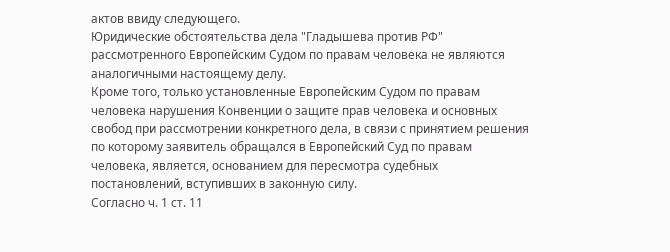актов ввиду следующего.
Юридические обстоятельства дела "Гладышева против РФ" рассмотренного Европейским Судом по правам человека не являются аналогичными настоящему делу.
Кроме того, только установленные Европейским Судом по правам человека нарушения Конвенции о защите прав человека и основных свобод при рассмотрении конкретного дела, в связи с принятием решения по которому заявитель обращался в Европейский Суд по правам человека, является, основанием для пересмотра судебных постановлений, вступивших в законную силу.
Согласно ч. 1 ст. 11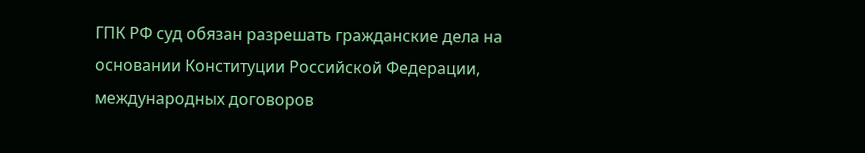ГПК РФ суд обязан разрешать гражданские дела на основании Конституции Российской Федерации, международных договоров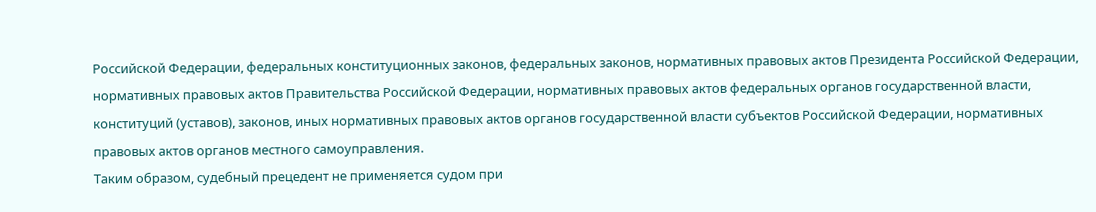Российской Федерации, федеральных конституционных законов, федеральных законов, нормативных правовых актов Президента Российской Федерации, нормативных правовых актов Правительства Российской Федерации, нормативных правовых актов федеральных органов государственной власти, конституций (уставов), законов, иных нормативных правовых актов органов государственной власти субъектов Российской Федерации, нормативных правовых актов органов местного самоуправления.
Таким образом, судебный прецедент не применяется судом при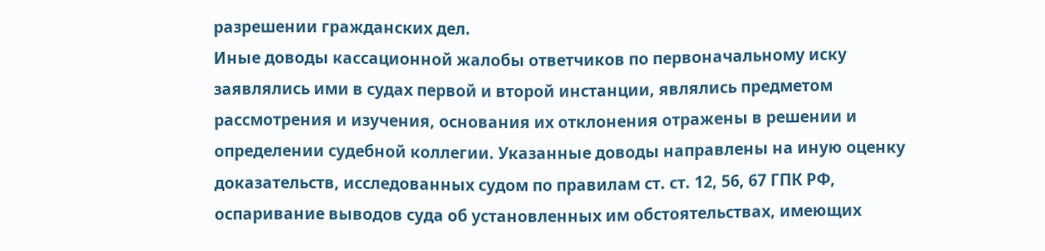разрешении гражданских дел.
Иные доводы кассационной жалобы ответчиков по первоначальному иску заявлялись ими в судах первой и второй инстанции, являлись предметом рассмотрения и изучения, основания их отклонения отражены в решении и определении судебной коллегии. Указанные доводы направлены на иную оценку доказательств, исследованных судом по правилам ст. ст. 12, 56, 67 ГПК РФ, оспаривание выводов суда об установленных им обстоятельствах, имеющих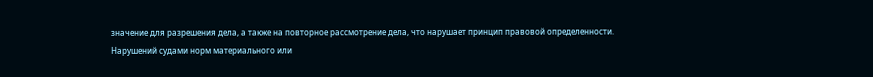значение для разрешения дела, а также на повторное рассмотрение дела, что нарушает принцип правовой определенности.
Нарушений судами норм материального или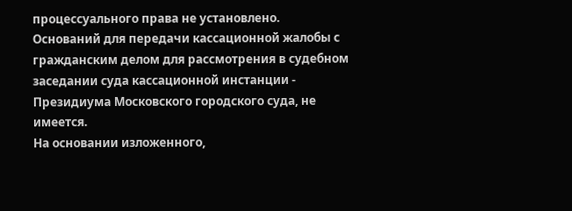процессуального права не установлено. Оснований для передачи кассационной жалобы с гражданским делом для рассмотрения в судебном заседании суда кассационной инстанции - Президиума Московского городского суда, не имеется.
На основании изложенного,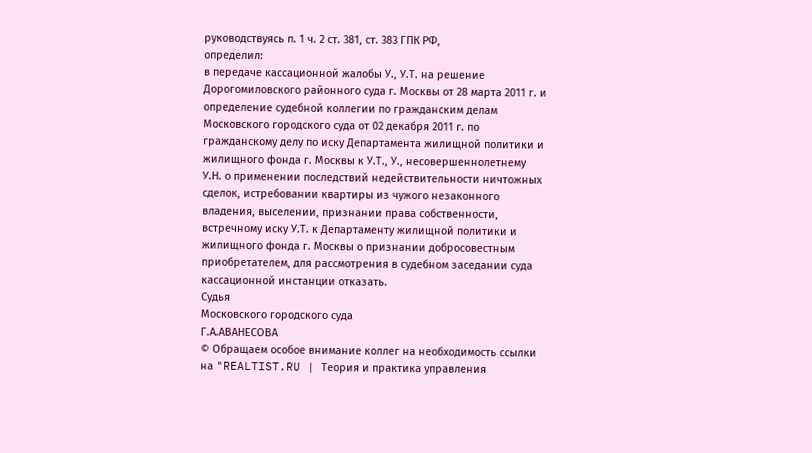руководствуясь п. 1 ч. 2 ст. 381, ст. 383 ГПК РФ,
определил:
в передаче кассационной жалобы У., У.Т. на решение Дорогомиловского районного суда г. Москвы от 28 марта 2011 г. и определение судебной коллегии по гражданским делам Московского городского суда от 02 декабря 2011 г. по гражданскому делу по иску Департамента жилищной политики и жилищного фонда г. Москвы к У.Т., У., несовершеннолетнему У.Н. о применении последствий недействительности ничтожных сделок, истребовании квартиры из чужого незаконного владения, выселении, признании права собственности, встречному иску У.Т. к Департаменту жилищной политики и жилищного фонда г. Москвы о признании добросовестным приобретателем, для рассмотрения в судебном заседании суда кассационной инстанции отказать.
Судья
Московского городского суда
Г.А.АВАНЕСОВА
© Обращаем особое внимание коллег на необходимость ссылки на "REALTIST.RU | Теория и практика управления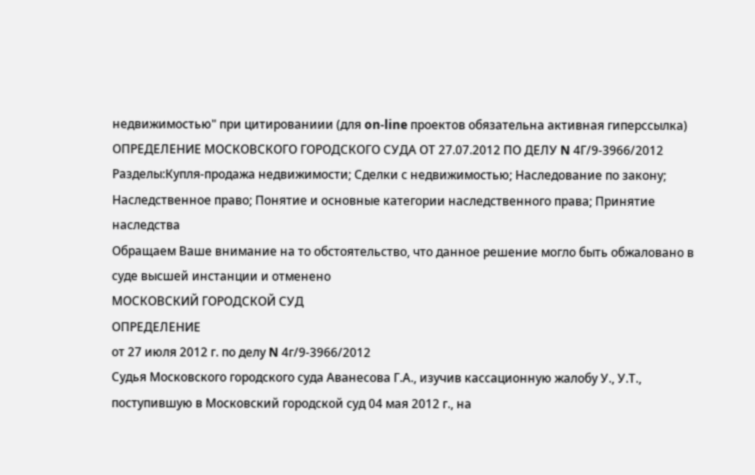недвижимостью" при цитированиии (для on-line проектов обязательна активная гиперссылка)
ОПРЕДЕЛЕНИЕ МОСКОВСКОГО ГОРОДСКОГО СУДА ОТ 27.07.2012 ПО ДЕЛУ N 4Г/9-3966/2012
Разделы:Купля-продажа недвижимости; Сделки с недвижимостью; Наследование по закону; Наследственное право; Понятие и основные категории наследственного права; Принятие наследства
Обращаем Ваше внимание на то обстоятельство, что данное решение могло быть обжаловано в суде высшей инстанции и отменено
МОСКОВСКИЙ ГОРОДСКОЙ СУД
ОПРЕДЕЛЕНИЕ
от 27 июля 2012 г. по делу N 4г/9-3966/2012
Судья Московского городского суда Аванесова Г.А., изучив кассационную жалобу У., У.Т., поступившую в Московский городской суд 04 мая 2012 г., на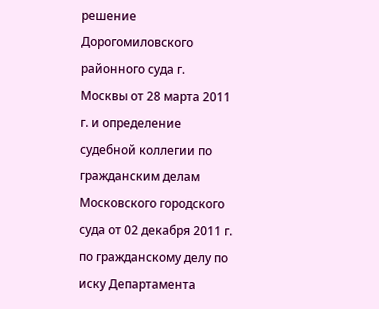решение Дорогомиловского районного суда г. Москвы от 28 марта 2011 г. и определение судебной коллегии по гражданским делам Московского городского суда от 02 декабря 2011 г. по гражданскому делу по иску Департамента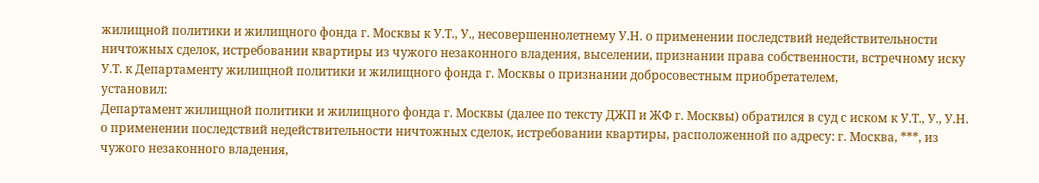жилищной политики и жилищного фонда г. Москвы к У.Т., У., несовершеннолетнему У.Н. о применении последствий недействительности ничтожных сделок, истребовании квартиры из чужого незаконного владения, выселении, признании права собственности, встречному иску У.Т. к Департаменту жилищной политики и жилищного фонда г. Москвы о признании добросовестным приобретателем,
установил:
Департамент жилищной политики и жилищного фонда г. Москвы (далее по тексту ДЖП и ЖФ г. Москвы) обратился в суд с иском к У.Т., У., У.Н. о применении последствий недействительности ничтожных сделок, истребовании квартиры, расположенной по адресу: г. Москва, ***, из чужого незаконного владения,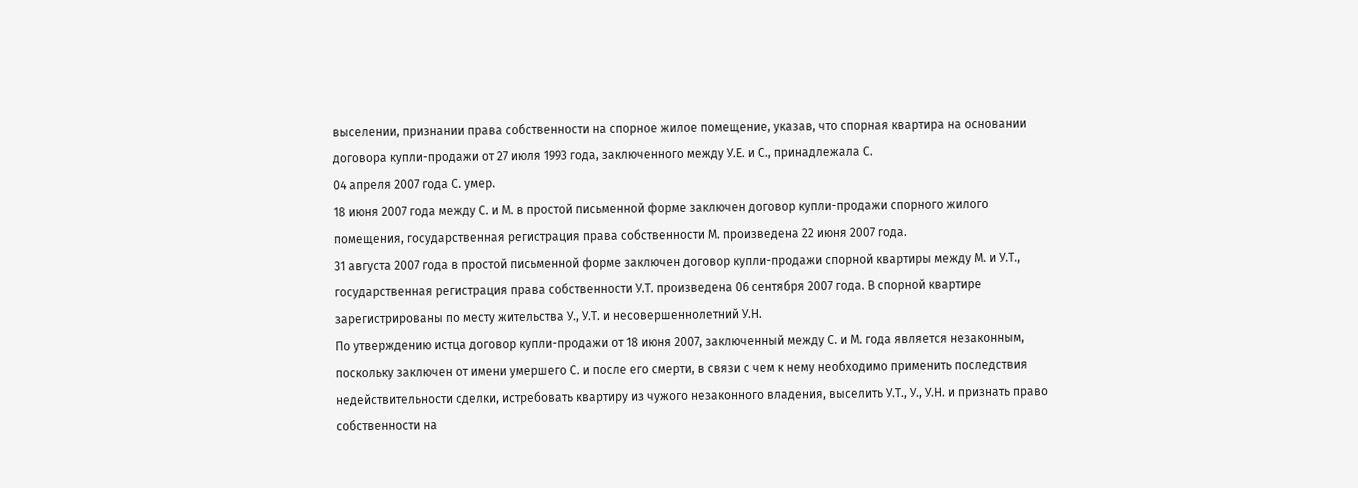выселении, признании права собственности на спорное жилое помещение, указав, что спорная квартира на основании договора купли-продажи от 27 июля 1993 года, заключенного между У.Е. и С., принадлежала С.
04 апреля 2007 года С. умер.
18 июня 2007 года между С. и М. в простой письменной форме заключен договор купли-продажи спорного жилого помещения, государственная регистрация права собственности М. произведена 22 июня 2007 года.
31 августа 2007 года в простой письменной форме заключен договор купли-продажи спорной квартиры между М. и У.Т., государственная регистрация права собственности У.Т. произведена 06 сентября 2007 года. В спорной квартире зарегистрированы по месту жительства У., У.Т. и несовершеннолетний У.Н.
По утверждению истца договор купли-продажи от 18 июня 2007, заключенный между С. и М. года является незаконным, поскольку заключен от имени умершего С. и после его смерти, в связи с чем к нему необходимо применить последствия недействительности сделки, истребовать квартиру из чужого незаконного владения, выселить У.Т., У., У.Н. и признать право собственности на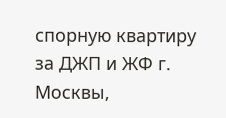спорную квартиру за ДЖП и ЖФ г. Москвы,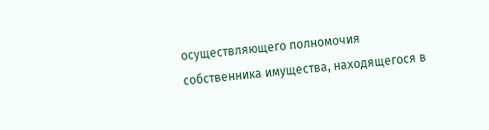осуществляющего полномочия собственника имущества, находящегося в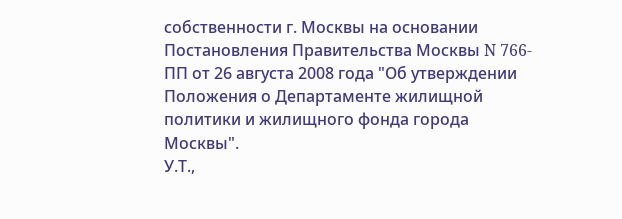собственности г. Москвы на основании Постановления Правительства Москвы N 766-ПП от 26 августа 2008 года "Об утверждении Положения о Департаменте жилищной политики и жилищного фонда города Москвы".
У.Т.,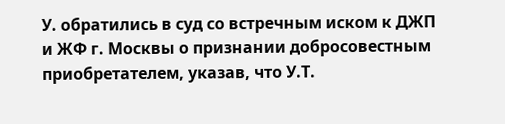У. обратились в суд со встречным иском к ДЖП и ЖФ г. Москвы о признании добросовестным приобретателем, указав, что У.Т.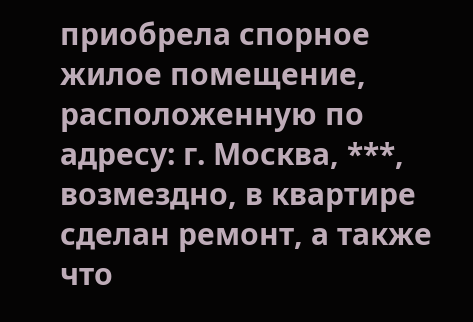приобрела спорное жилое помещение, расположенную по адресу: г. Москва, ***, возмездно, в квартире сделан ремонт, а также что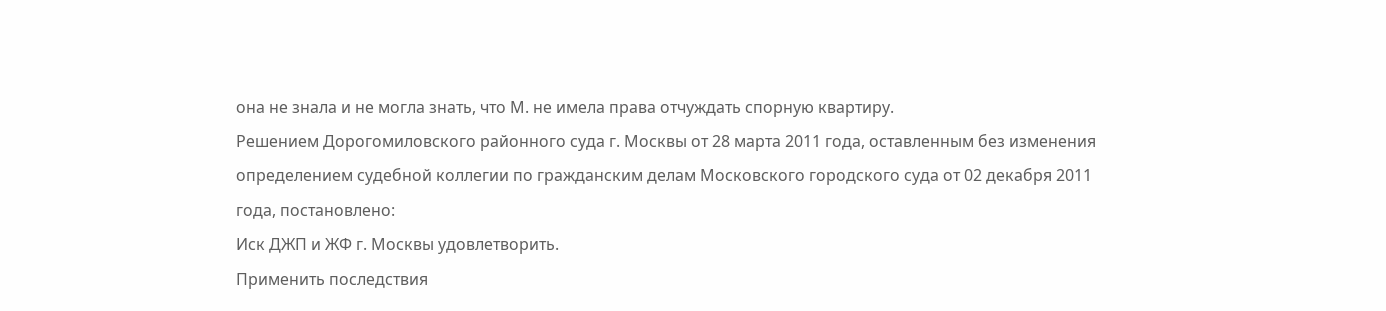она не знала и не могла знать, что М. не имела права отчуждать спорную квартиру.
Решением Дорогомиловского районного суда г. Москвы от 28 марта 2011 года, оставленным без изменения определением судебной коллегии по гражданским делам Московского городского суда от 02 декабря 2011 года, постановлено:
Иск ДЖП и ЖФ г. Москвы удовлетворить.
Применить последствия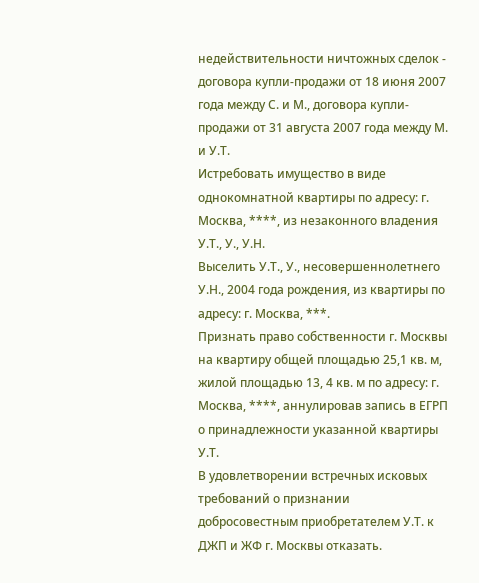недействительности ничтожных сделок - договора купли-продажи от 18 июня 2007 года между С. и М., договора купли-продажи от 31 августа 2007 года между М. и У.Т.
Истребовать имущество в виде однокомнатной квартиры по адресу: г. Москва, ****, из незаконного владения У.Т., У., У.Н.
Выселить У.Т., У., несовершеннолетнего У.Н., 2004 года рождения, из квартиры по адресу: г. Москва, ***.
Признать право собственности г. Москвы на квартиру общей площадью 25,1 кв. м, жилой площадью 13, 4 кв. м по адресу: г. Москва, ****, аннулировав запись в ЕГРП о принадлежности указанной квартиры У.Т.
В удовлетворении встречных исковых требований о признании добросовестным приобретателем У.Т. к ДЖП и ЖФ г. Москвы отказать.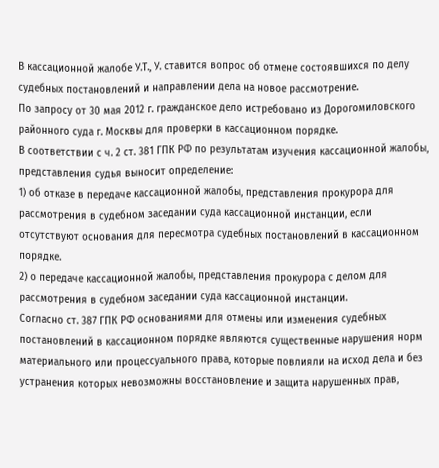В кассационной жалобе У.Т., У. ставится вопрос об отмене состоявшихся по делу судебных постановлений и направлении дела на новое рассмотрение.
По запросу от 30 мая 2012 г. гражданское дело истребовано из Дорогомиловского районного суда г. Москвы для проверки в кассационном порядке.
В соответствии с ч. 2 ст. 381 ГПК РФ по результатам изучения кассационной жалобы, представления судья выносит определение:
1) об отказе в передаче кассационной жалобы, представления прокурора для рассмотрения в судебном заседании суда кассационной инстанции, если отсутствуют основания для пересмотра судебных постановлений в кассационном порядке.
2) о передаче кассационной жалобы, представления прокурора с делом для рассмотрения в судебном заседании суда кассационной инстанции.
Согласно ст. 387 ГПК РФ основаниями для отмены или изменения судебных постановлений в кассационном порядке являются существенные нарушения норм материального или процессуального права, которые повлияли на исход дела и без устранения которых невозможны восстановление и защита нарушенных прав,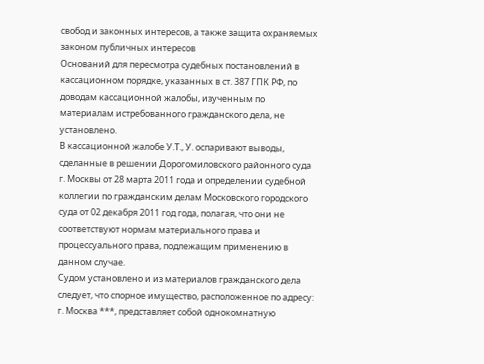свобод и законных интересов, а также защита охраняемых законом публичных интересов
Оснований для пересмотра судебных постановлений в кассационном порядке, указанных в ст. 387 ГПК РФ, по доводам кассационной жалобы, изученным по материалам истребованного гражданского дела, не установлено.
В кассационной жалобе У.Т., У. оспаривают выводы, сделанные в решении Дорогомиловского районного суда г. Москвы от 28 марта 2011 года и определении судебной коллегии по гражданским делам Московского городского суда от 02 декабря 2011 год года, полагая, что они не соответствуют нормам материального права и процессуального права, подлежащим применению в данном случае.
Судом установлено и из материалов гражданского дела следует, что спорное имущество, расположенное по адресу: г. Москва ***, представляет собой однокомнатную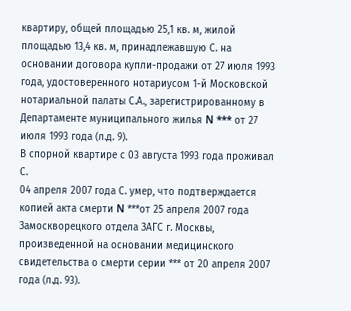квартиру, общей площадью 25,1 кв. м, жилой площадью 13,4 кв. м, принадлежавшую С. на основании договора купли-продажи от 27 июля 1993 года, удостоверенного нотариусом 1-й Московской нотариальной палаты С.А., зарегистрированному в Департаменте муниципального жилья N *** от 27 июля 1993 года (л.д. 9).
В спорной квартире с 03 августа 1993 года проживал С.
04 апреля 2007 года С. умер, что подтверждается копией акта смерти N ***от 25 апреля 2007 года Замоскворецкого отдела ЗАГС г. Москвы, произведенной на основании медицинского свидетельства о смерти серии *** от 20 апреля 2007 года (л.д. 93).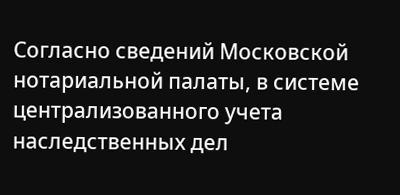Согласно сведений Московской нотариальной палаты, в системе централизованного учета наследственных дел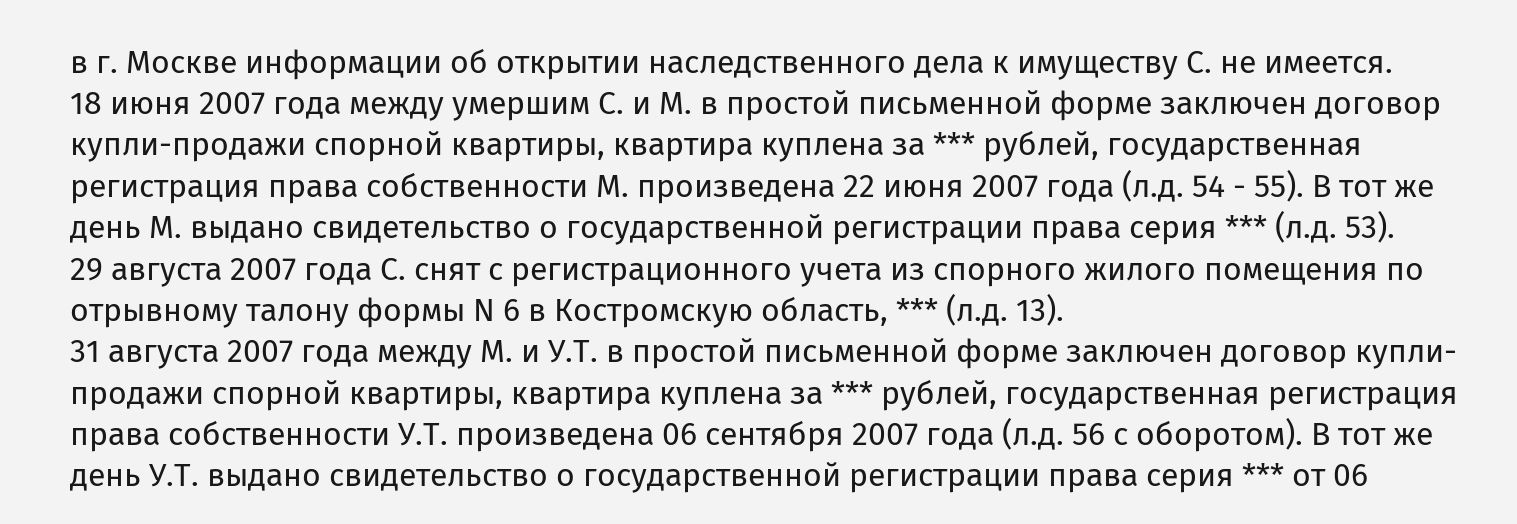в г. Москве информации об открытии наследственного дела к имуществу С. не имеется.
18 июня 2007 года между умершим С. и М. в простой письменной форме заключен договор купли-продажи спорной квартиры, квартира куплена за *** рублей, государственная регистрация права собственности М. произведена 22 июня 2007 года (л.д. 54 - 55). В тот же день М. выдано свидетельство о государственной регистрации права серия *** (л.д. 53).
29 августа 2007 года С. снят с регистрационного учета из спорного жилого помещения по отрывному талону формы N 6 в Костромскую область, *** (л.д. 13).
31 августа 2007 года между М. и У.Т. в простой письменной форме заключен договор купли-продажи спорной квартиры, квартира куплена за *** рублей, государственная регистрация права собственности У.Т. произведена 06 сентября 2007 года (л.д. 56 с оборотом). В тот же день У.Т. выдано свидетельство о государственной регистрации права серия *** от 06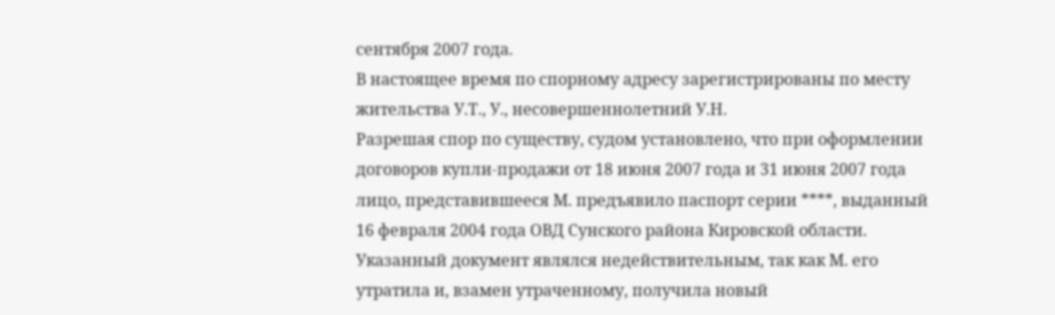сентября 2007 года.
В настоящее время по спорному адресу зарегистрированы по месту жительства У.Т., У., несовершеннолетний У.Н.
Разрешая спор по существу, судом установлено, что при оформлении договоров купли-продажи от 18 июня 2007 года и 31 июня 2007 года лицо, представившееся М. предъявило паспорт серии ****, выданный 16 февраля 2004 года ОВД Сунского района Кировской области. Указанный документ являлся недействительным, так как М. его утратила и, взамен утраченному, получила новый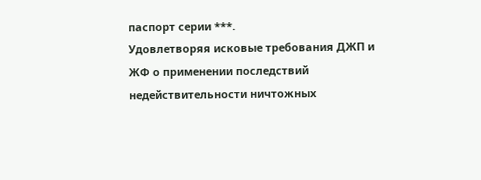паспорт серии ***.
Удовлетворяя исковые требования ДЖП и ЖФ о применении последствий недействительности ничтожных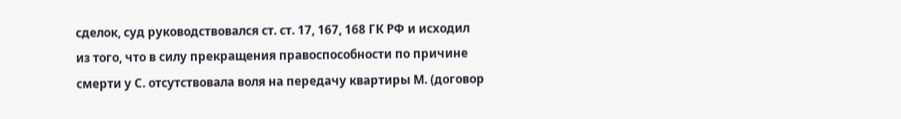сделок, суд руководствовался ст. ст. 17, 167, 168 ГК РФ и исходил из того, что в силу прекращения правоспособности по причине смерти у С. отсутствовала воля на передачу квартиры М. (договор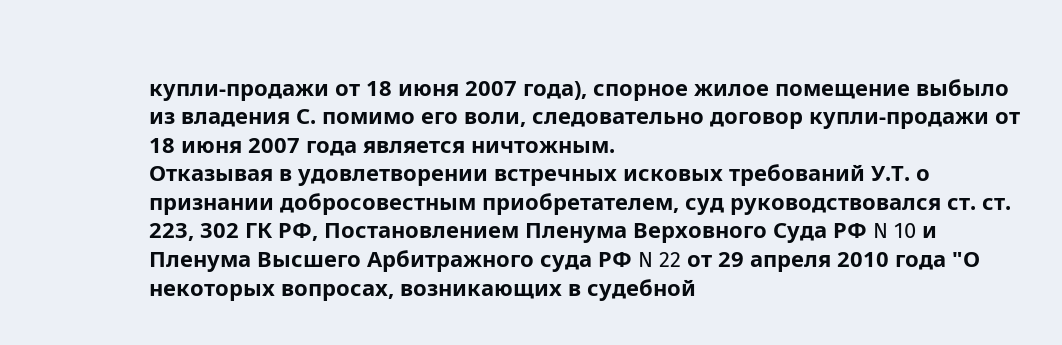купли-продажи от 18 июня 2007 года), спорное жилое помещение выбыло из владения С. помимо его воли, следовательно договор купли-продажи от 18 июня 2007 года является ничтожным.
Отказывая в удовлетворении встречных исковых требований У.Т. о признании добросовестным приобретателем, суд руководствовался ст. ст. 223, 302 ГК РФ, Постановлением Пленума Верховного Суда РФ N 10 и Пленума Высшего Арбитражного суда РФ N 22 от 29 апреля 2010 года "О некоторых вопросах, возникающих в судебной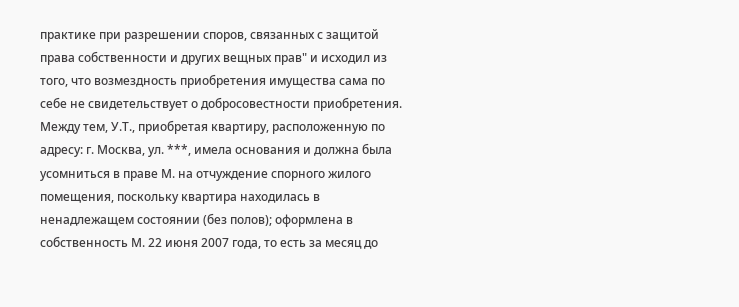практике при разрешении споров, связанных с защитой права собственности и других вещных прав" и исходил из того, что возмездность приобретения имущества сама по себе не свидетельствует о добросовестности приобретения.
Между тем, У.Т., приобретая квартиру, расположенную по адресу: г. Москва, ул. ***, имела основания и должна была усомниться в праве М. на отчуждение спорного жилого помещения, поскольку квартира находилась в ненадлежащем состоянии (без полов); оформлена в собственность М. 22 июня 2007 года, то есть за месяц до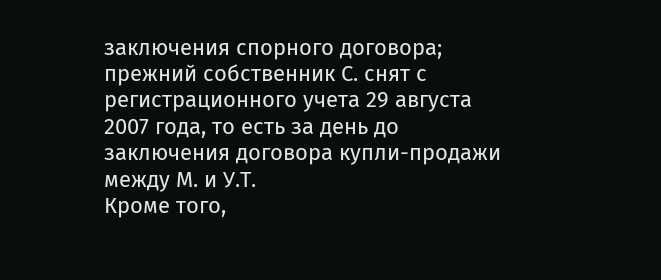заключения спорного договора; прежний собственник С. снят с регистрационного учета 29 августа 2007 года, то есть за день до заключения договора купли-продажи между М. и У.Т.
Кроме того,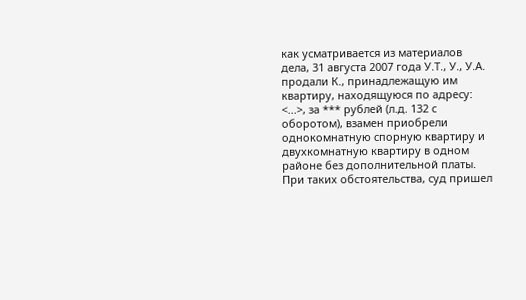как усматривается из материалов дела, 31 августа 2007 года У.Т., У., У.А. продали К., принадлежащую им квартиру, находящуюся по адресу: <...>, за *** рублей (л.д. 132 с оборотом), взамен приобрели однокомнатную спорную квартиру и двухкомнатную квартиру в одном районе без дополнительной платы.
При таких обстоятельства, суд пришел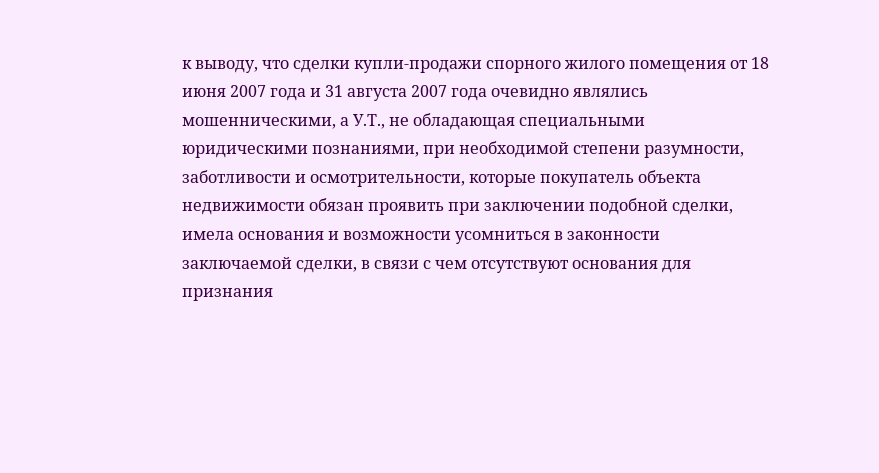к выводу, что сделки купли-продажи спорного жилого помещения от 18 июня 2007 года и 31 августа 2007 года очевидно являлись мошенническими, а У.Т., не обладающая специальными юридическими познаниями, при необходимой степени разумности, заботливости и осмотрительности, которые покупатель объекта недвижимости обязан проявить при заключении подобной сделки, имела основания и возможности усомниться в законности заключаемой сделки, в связи с чем отсутствуют основания для признания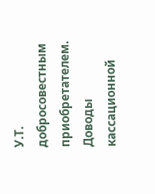У.Т. добросовестным приобретателем.
Доводы кассационной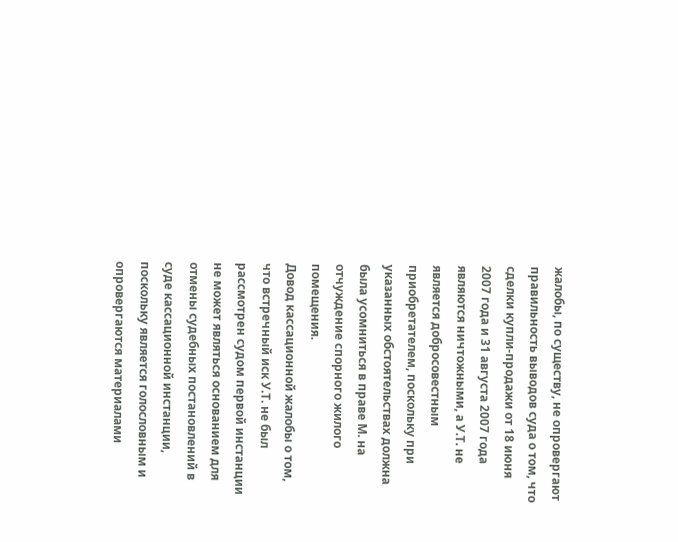жалобы, по существу, не опровергают правильность выводов суда о том, что сделки купли-продажи от 18 июня 2007 года и 31 августа 2007 года являются ничтожными, а У.Т. не является добросовестным приобретателем, поскольку при указанных обстоятельствах должна была усомниться в праве М. на отчуждение спорного жилого помещения.
Довод кассационной жалобы о том, что встречный иск У.Т. не был рассмотрен судом первой инстанции не может являться основанием для отмены судебных постановлений в суде кассационной инстанции, поскольку является голословным и опровергаются материалами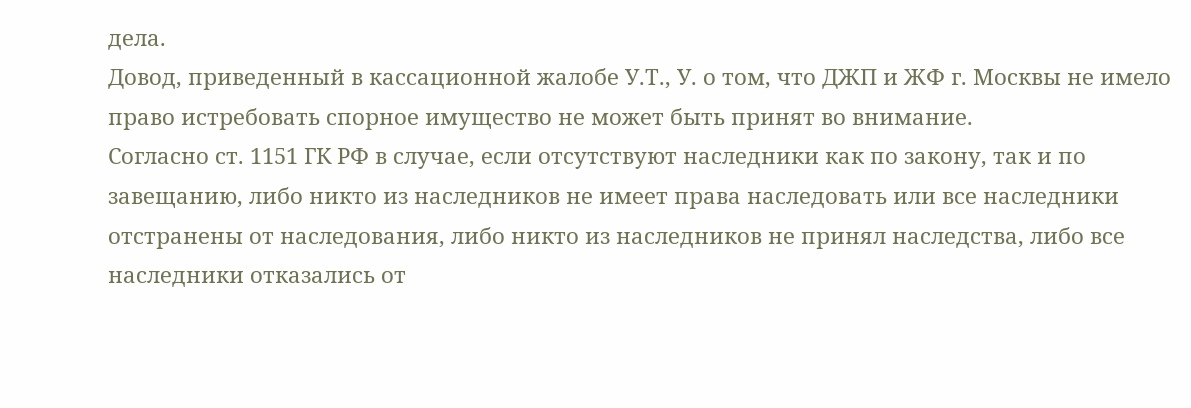дела.
Довод, приведенный в кассационной жалобе У.Т., У. о том, что ДЖП и ЖФ г. Москвы не имело право истребовать спорное имущество не может быть принят во внимание.
Согласно ст. 1151 ГК РФ в случае, если отсутствуют наследники как по закону, так и по завещанию, либо никто из наследников не имеет права наследовать или все наследники отстранены от наследования, либо никто из наследников не принял наследства, либо все наследники отказались от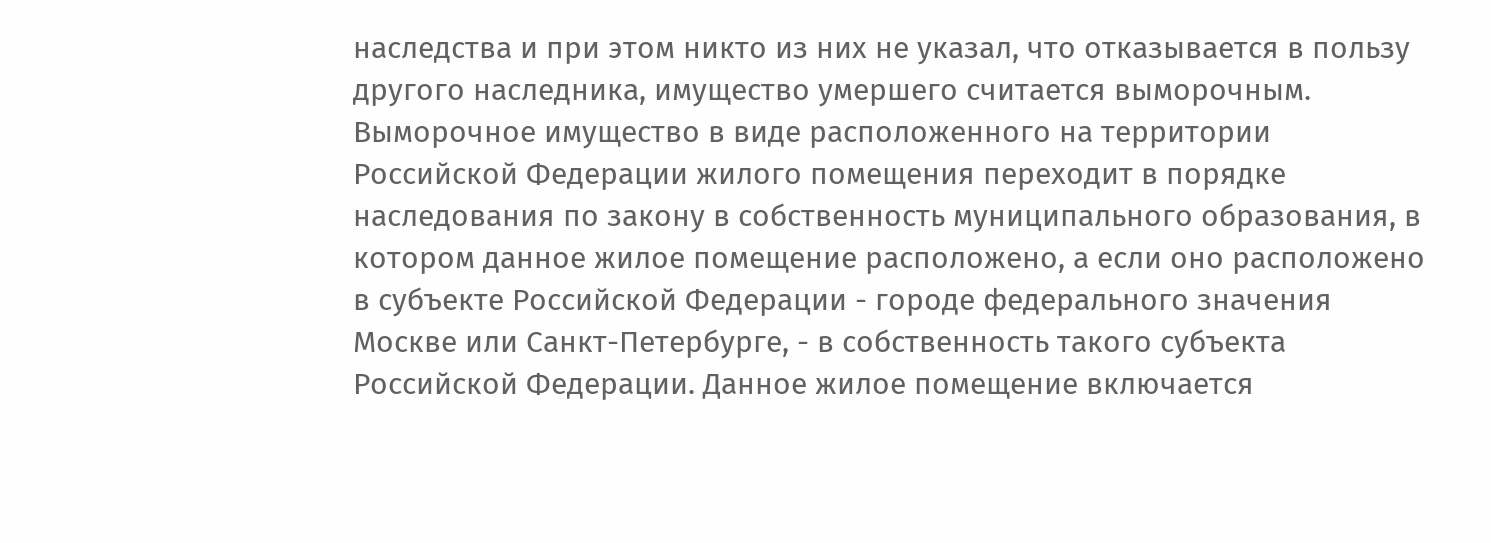наследства и при этом никто из них не указал, что отказывается в пользу другого наследника, имущество умершего считается выморочным.
Выморочное имущество в виде расположенного на территории Российской Федерации жилого помещения переходит в порядке наследования по закону в собственность муниципального образования, в котором данное жилое помещение расположено, а если оно расположено в субъекте Российской Федерации - городе федерального значения Москве или Санкт-Петербурге, - в собственность такого субъекта Российской Федерации. Данное жилое помещение включается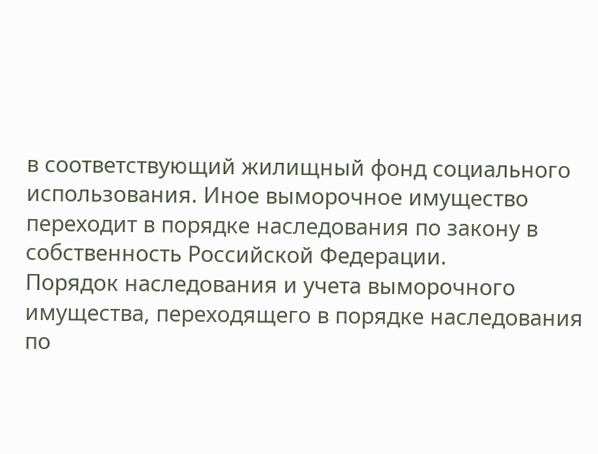в соответствующий жилищный фонд социального использования. Иное выморочное имущество переходит в порядке наследования по закону в собственность Российской Федерации.
Порядок наследования и учета выморочного имущества, переходящего в порядке наследования по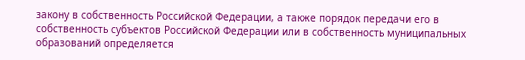закону в собственность Российской Федерации, а также порядок передачи его в собственность субъектов Российской Федерации или в собственность муниципальных образований определяется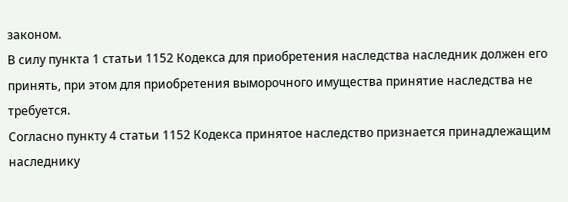законом.
В силу пункта 1 статьи 1152 Кодекса для приобретения наследства наследник должен его принять, при этом для приобретения выморочного имущества принятие наследства не требуется.
Согласно пункту 4 статьи 1152 Кодекса принятое наследство признается принадлежащим наследнику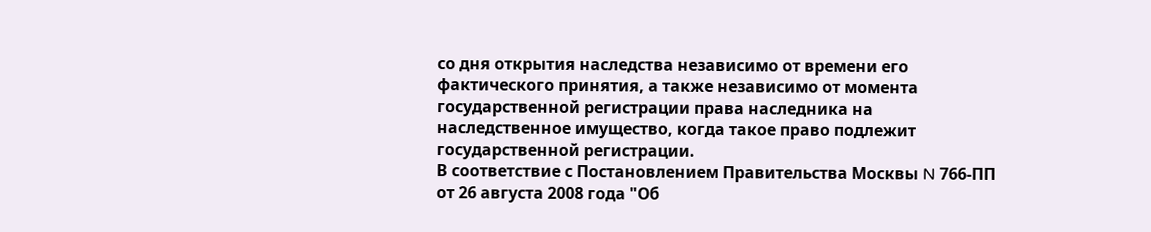со дня открытия наследства независимо от времени его фактического принятия, а также независимо от момента государственной регистрации права наследника на наследственное имущество, когда такое право подлежит государственной регистрации.
В соответствие с Постановлением Правительства Москвы N 766-ПП от 26 августа 2008 года "Об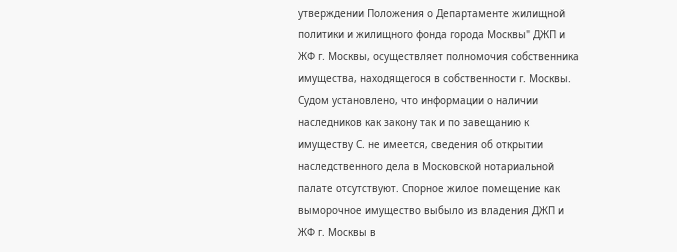утверждении Положения о Департаменте жилищной политики и жилищного фонда города Москвы" ДЖП и ЖФ г. Москвы, осуществляет полномочия собственника имущества, находящегося в собственности г. Москвы.
Судом установлено, что информации о наличии наследников как закону так и по завещанию к имуществу С. не имеется, сведения об открытии наследственного дела в Московской нотариальной палате отсутствуют. Спорное жилое помещение как выморочное имущество выбыло из владения ДЖП и ЖФ г. Москвы в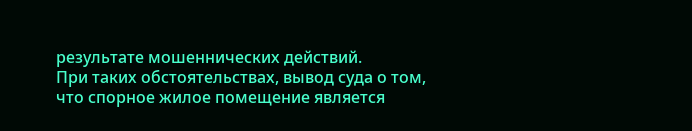результате мошеннических действий.
При таких обстоятельствах, вывод суда о том, что спорное жилое помещение является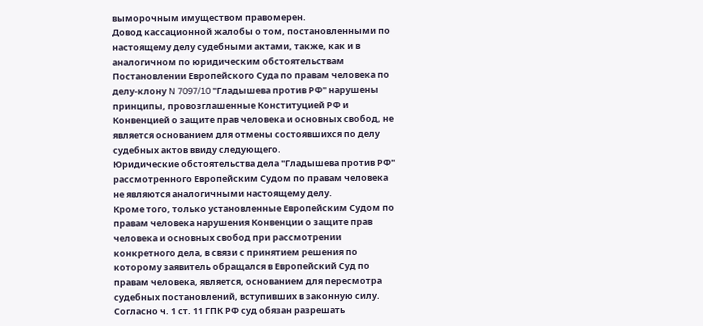выморочным имуществом правомерен.
Довод кассационной жалобы о том, постановленными по настоящему делу судебными актами, также, как и в аналогичном по юридическим обстоятельствам Постановлении Европейского Суда по правам человека по делу-клону N 7097/10 "Гладышева против РФ" нарушены принципы, провозглашенные Конституцией РФ и Конвенцией о защите прав человека и основных свобод, не является основанием для отмены состоявшихся по делу судебных актов ввиду следующего.
Юридические обстоятельства дела "Гладышева против РФ" рассмотренного Европейским Судом по правам человека не являются аналогичными настоящему делу.
Кроме того, только установленные Европейским Судом по правам человека нарушения Конвенции о защите прав человека и основных свобод при рассмотрении конкретного дела, в связи с принятием решения по которому заявитель обращался в Европейский Суд по правам человека, является, основанием для пересмотра судебных постановлений, вступивших в законную силу.
Согласно ч. 1 ст. 11 ГПК РФ суд обязан разрешать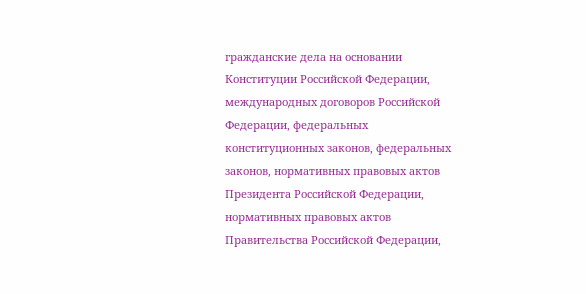гражданские дела на основании Конституции Российской Федерации, международных договоров Российской Федерации, федеральных конституционных законов, федеральных законов, нормативных правовых актов Президента Российской Федерации, нормативных правовых актов Правительства Российской Федерации,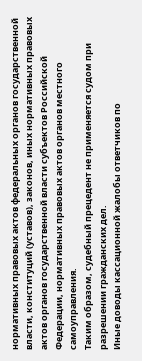нормативных правовых актов федеральных органов государственной власти, конституций (уставов), законов, иных нормативных правовых актов органов государственной власти субъектов Российской Федерации, нормативных правовых актов органов местного самоуправления.
Таким образом, судебный прецедент не применяется судом при разрешении гражданских дел.
Иные доводы кассационной жалобы ответчиков по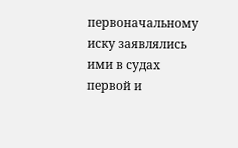первоначальному иску заявлялись ими в судах первой и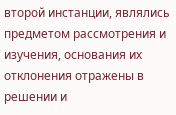второй инстанции, являлись предметом рассмотрения и изучения, основания их отклонения отражены в решении и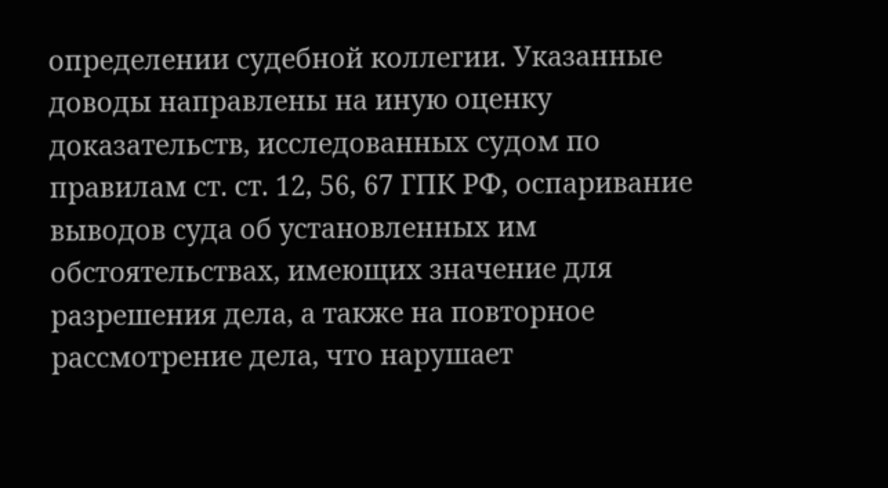определении судебной коллегии. Указанные доводы направлены на иную оценку доказательств, исследованных судом по правилам ст. ст. 12, 56, 67 ГПК РФ, оспаривание выводов суда об установленных им обстоятельствах, имеющих значение для разрешения дела, а также на повторное рассмотрение дела, что нарушает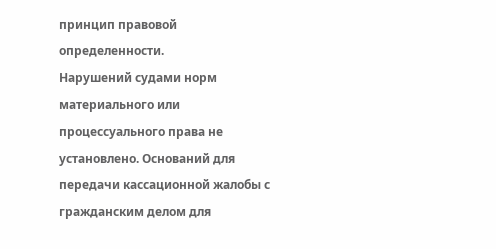принцип правовой определенности.
Нарушений судами норм материального или процессуального права не установлено. Оснований для передачи кассационной жалобы с гражданским делом для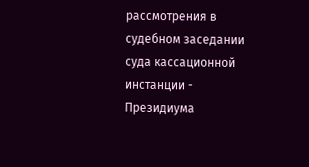рассмотрения в судебном заседании суда кассационной инстанции - Президиума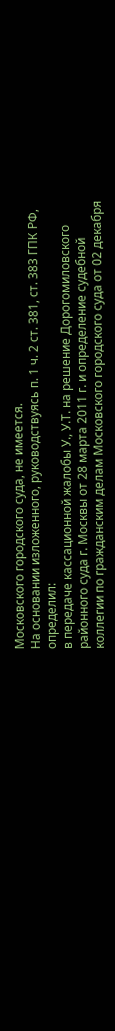Московского городского суда, не имеется.
На основании изложенного, руководствуясь п. 1 ч. 2 ст. 381, ст. 383 ГПК РФ,
определил:
в передаче кассационной жалобы У., У.Т. на решение Дорогомиловского районного суда г. Москвы от 28 марта 2011 г. и определение судебной коллегии по гражданским делам Московского городского суда от 02 декабря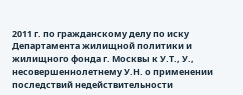2011 г. по гражданскому делу по иску Департамента жилищной политики и жилищного фонда г. Москвы к У.Т., У., несовершеннолетнему У.Н. о применении последствий недействительности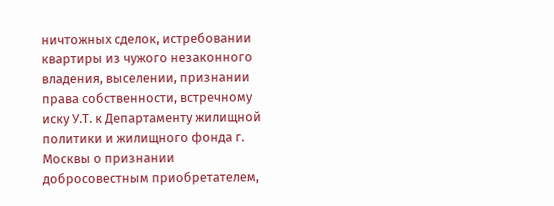ничтожных сделок, истребовании квартиры из чужого незаконного владения, выселении, признании права собственности, встречному иску У.Т. к Департаменту жилищной политики и жилищного фонда г. Москвы о признании добросовестным приобретателем,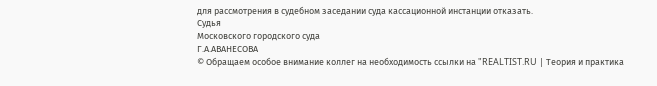для рассмотрения в судебном заседании суда кассационной инстанции отказать.
Судья
Московского городского суда
Г.А.АВАНЕСОВА
© Обращаем особое внимание коллег на необходимость ссылки на "REALTIST.RU | Теория и практика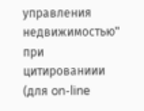управления недвижимостью" при цитированиии (для on-line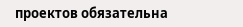проектов обязательна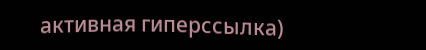активная гиперссылка)